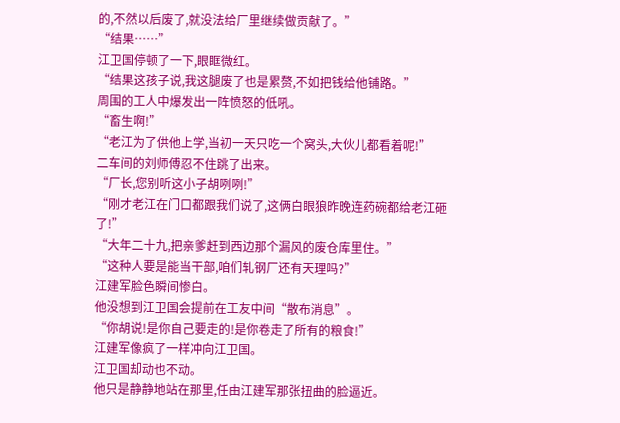的,不然以后废了,就没法给厂里继续做贡献了。”
“结果……”
江卫国停顿了一下,眼眶微红。
“结果这孩子说,我这腿废了也是累赘,不如把钱给他铺路。”
周围的工人中爆发出一阵愤怒的低吼。
“畜生啊!”
“老江为了供他上学,当初一天只吃一个窝头,大伙儿都看着呢!”
二车间的刘师傅忍不住跳了出来。
“厂长,您别听这小子胡咧咧!”
“刚才老江在门口都跟我们说了,这俩白眼狼昨晚连药碗都给老江砸了!”
“大年二十九,把亲爹赶到西边那个漏风的废仓库里住。”
“这种人要是能当干部,咱们轧钢厂还有天理吗?”
江建军脸色瞬间惨白。
他没想到江卫国会提前在工友中间“散布消息”。
“你胡说!是你自己要走的!是你卷走了所有的粮食!”
江建军像疯了一样冲向江卫国。
江卫国却动也不动。
他只是静静地站在那里,任由江建军那张扭曲的脸逼近。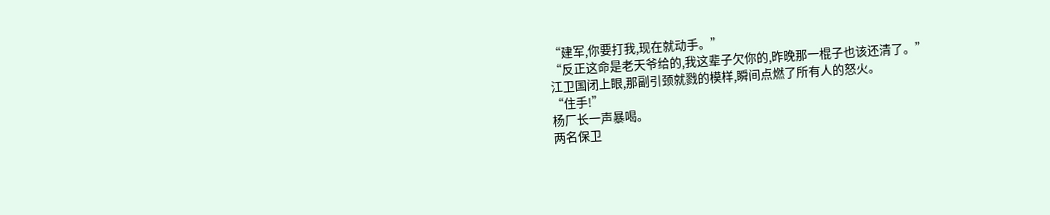“建军,你要打我,现在就动手。”
“反正这命是老天爷给的,我这辈子欠你的,昨晚那一棍子也该还清了。”
江卫国闭上眼,那副引颈就戮的模样,瞬间点燃了所有人的怒火。
“住手!”
杨厂长一声暴喝。
两名保卫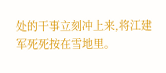处的干事立刻冲上来,将江建军死死按在雪地里。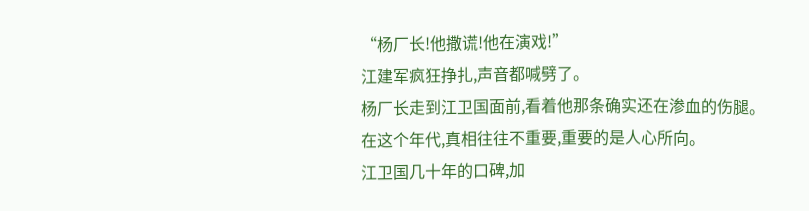“杨厂长!他撒谎!他在演戏!”
江建军疯狂挣扎,声音都喊劈了。
杨厂长走到江卫国面前,看着他那条确实还在渗血的伤腿。
在这个年代,真相往往不重要,重要的是人心所向。
江卫国几十年的口碑,加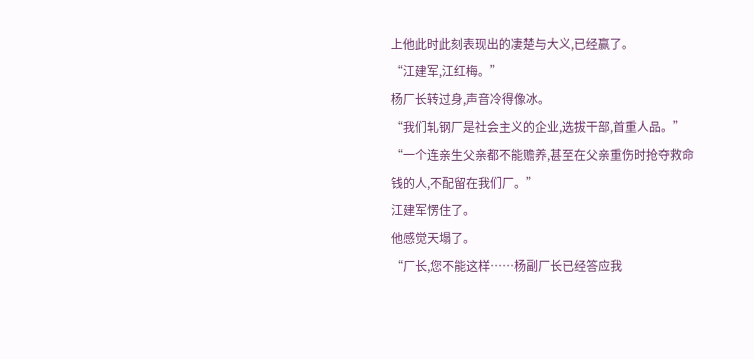上他此时此刻表现出的凄楚与大义,已经赢了。
“江建军,江红梅。”
杨厂长转过身,声音冷得像冰。
“我们轧钢厂是社会主义的企业,选拔干部,首重人品。”
“一个连亲生父亲都不能赡养,甚至在父亲重伤时抢夺救命钱的人,不配留在我们厂。”
江建军愣住了。
他感觉天塌了。
“厂长,您不能这样……杨副厂长已经答应我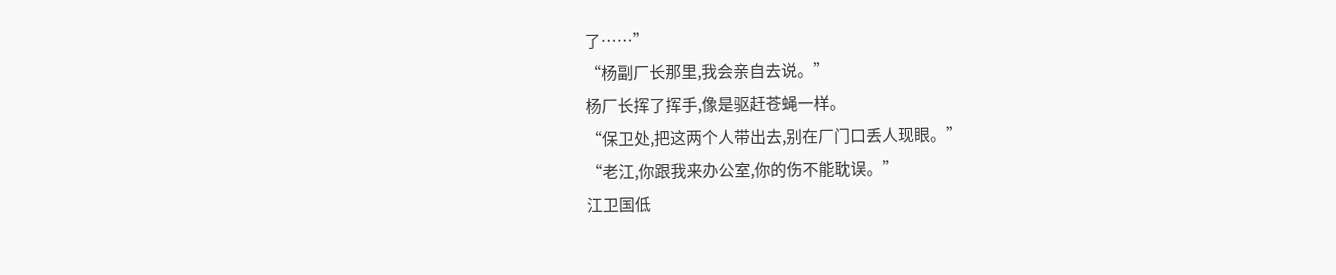了……”
“杨副厂长那里,我会亲自去说。”
杨厂长挥了挥手,像是驱赶苍蝇一样。
“保卫处,把这两个人带出去,别在厂门口丢人现眼。”
“老江,你跟我来办公室,你的伤不能耽误。”
江卫国低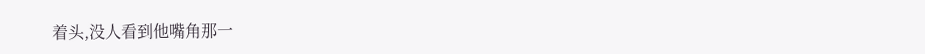着头,没人看到他嘴角那一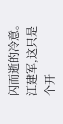闪而逝的冷意。
江建军,这只是个开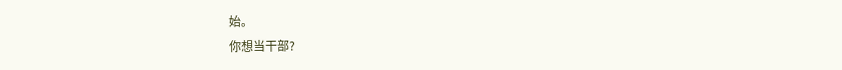始。
你想当干部?